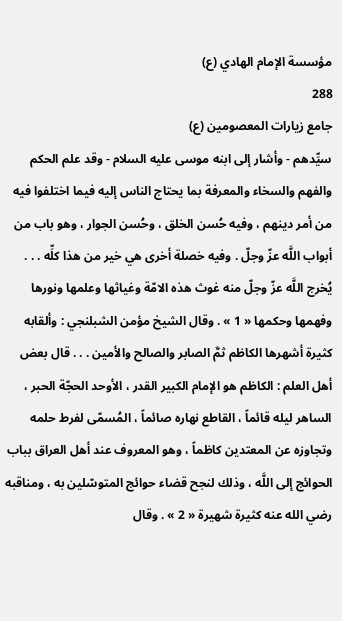مؤسسة الإمام الهادي (ع)
288
جامع زيارات المعصومين (ع)
سيِّدهم - وأشار إلى ابنه موسى عليه السلام - وقد علم الحكم والفهم والسخاء والمعرفة بما يحتاج الناس إليه فيما اختلفوا فيه من أمر دينهم ، وفيه حُسن الخلق ، وحُسن الجوار ، وهو باب من أبواب اللَّه عزّ وجلّ . وفيه خصلة أخرى هي خير من هذا كلِّه . . . يُخرج اللَّه عزّ وجلّ منه غوث هذه الامّة وغياثها وعلمها ونورها وفهمها وحكمها « 1 » . وقال الشيخ مؤمن الشبلنجي : وألقابه كثيرة أشهرها الكاظم ثمَّ الصابر والصالح والأمين . . . قال بعض أهل العلم : الكاظم هو الإمام الكبير القدر ، الأوحد الحجّة الحبر ، الساهر ليله قائماً ، القاطع نهاره صائماً ، المُسمّى لفرط حلمه وتجاوزه عن المعتدين كاظماً ، وهو المعروف عند أهل العراق بباب الحوائج إلى اللَّه ، وذلك لنجح قضاء حوائج المتوسّلين به ، ومناقبه رضي الله عنه كثيرة شهيرة « 2 » . وقال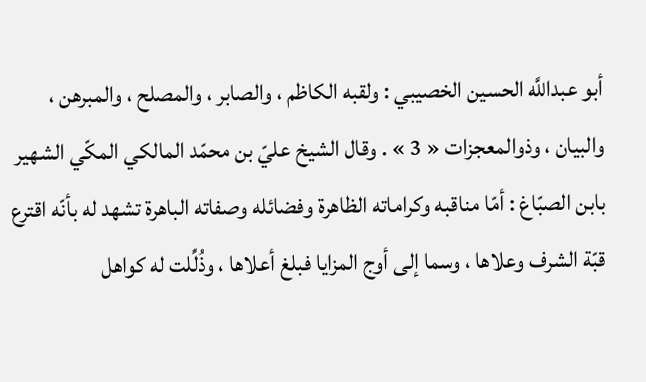أبو عبداللَّه الحسين الخصيبي : ولقبه الكاظم ، والصابر ، والمصلح ، والمبرهن ، والبيان ، وذوالمعجزات « 3 » . وقال الشيخ عليّ بن محمّد المالكي المكّي الشهير بابن الصبّاغ : أمّا مناقبه وكراماته الظاهرة وفضائله وصفاته الباهرة تشهد له بأنّه اقترع قبّة الشرف وعلاها ، وسما إلى أوج المزايا فبلغ أعلاها ، وذُلِّلت له كواهل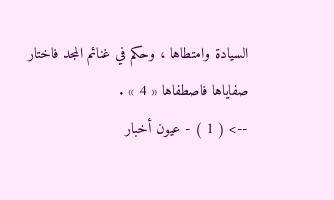السيادة وامتطاها ، وحكم في غنائم المجد فاختار صفاياها فاصطفاها « 4 » .
--> ( 1 ) - عيون أخبار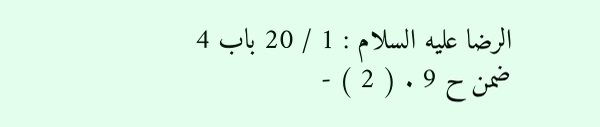الرضا عليه السلام : 1 / 20 باب 4 ضمن ح 9 . ( 2 ) -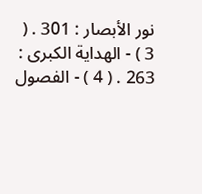نور الأبصار : 301 . ( 3 ) - الهداية الكبرى : 263 . ( 4 ) - الفصول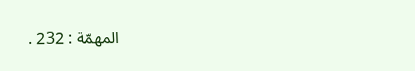المهمّة : 232 .